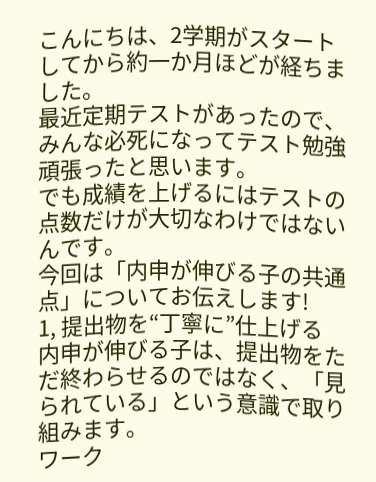こんにちは、2学期がスタートしてから約一か月ほどが経ちました。
最近定期テストがあったので、みんな必死になってテスト勉強頑張ったと思います。
でも成績を上げるにはテストの点数だけが大切なわけではないんです。
今回は「内申が伸びる子の共通点」についてお伝えします!
1, 提出物を“丁寧に”仕上げる
内申が伸びる子は、提出物をただ終わらせるのではなく、「見られている」という意識で取り組みます。
ワーク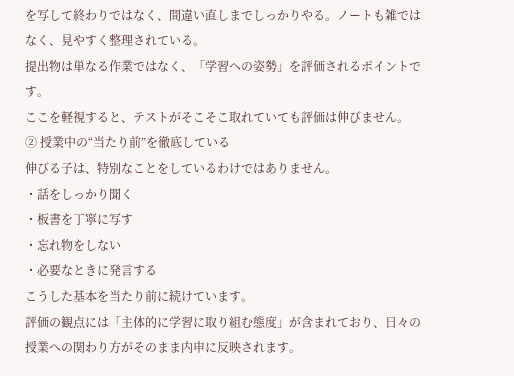を写して終わりではなく、間違い直しまでしっかりやる。ノートも雑ではなく、見やすく整理されている。
提出物は単なる作業ではなく、「学習への姿勢」を評価されるポイントです。
ここを軽視すると、テストがそこそこ取れていても評価は伸びません。
② 授業中の“当たり前”を徹底している
伸びる子は、特別なことをしているわけではありません。
・話をしっかり聞く
・板書を丁寧に写す
・忘れ物をしない
・必要なときに発言する
こうした基本を当たり前に続けています。
評価の観点には「主体的に学習に取り組む態度」が含まれており、日々の授業への関わり方がそのまま内申に反映されます。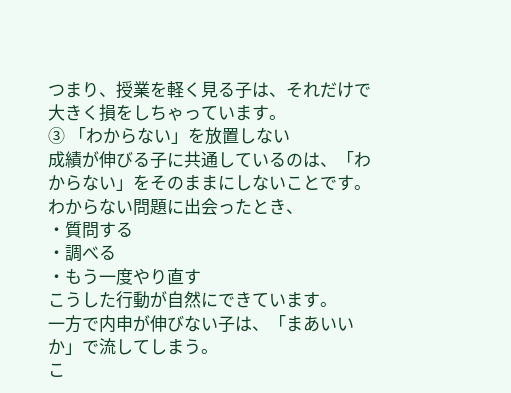つまり、授業を軽く見る子は、それだけで大きく損をしちゃっています。
③ 「わからない」を放置しない
成績が伸びる子に共通しているのは、「わからない」をそのままにしないことです。
わからない問題に出会ったとき、
・質問する
・調べる
・もう一度やり直す
こうした行動が自然にできています。
一方で内申が伸びない子は、「まあいいか」で流してしまう。
こ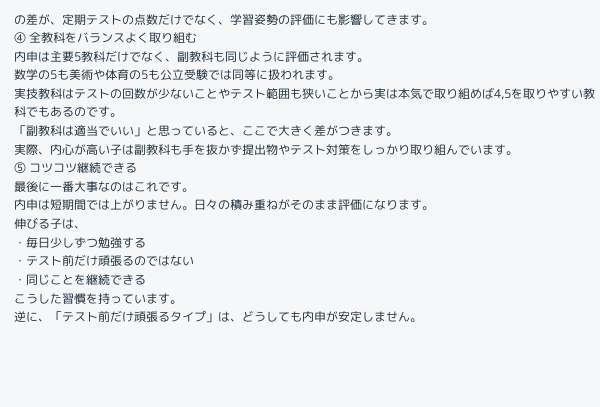の差が、定期テストの点数だけでなく、学習姿勢の評価にも影響してきます。
④ 全教科をバランスよく取り組む
内申は主要5教科だけでなく、副教科も同じように評価されます。
数学の5も美術や体育の5も公立受験では同等に扱われます。
実技教科はテストの回数が少ないことやテスト範囲も狭いことから実は本気で取り組めば4,5を取りやすい教科でもあるのです。
「副教科は適当でいい」と思っていると、ここで大きく差がつきます。
実際、内心が高い子は副教科も手を抜かず提出物やテスト対策をしっかり取り組んでいます。
⑤ コツコツ継続できる
最後に一番大事なのはこれです。
内申は短期間では上がりません。日々の積み重ねがそのまま評価になります。
伸びる子は、
・毎日少しずつ勉強する
・テスト前だけ頑張るのではない
・同じことを継続できる
こうした習慣を持っています。
逆に、「テスト前だけ頑張るタイプ」は、どうしても内申が安定しません。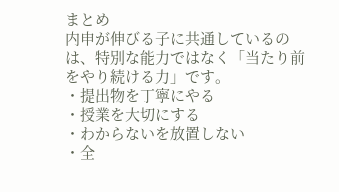まとめ
内申が伸びる子に共通しているのは、特別な能力ではなく「当たり前をやり続ける力」です。
・提出物を丁寧にやる
・授業を大切にする
・わからないを放置しない
・全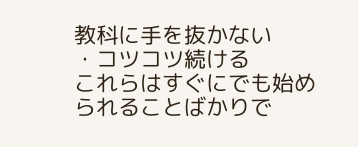教科に手を抜かない
・コツコツ続ける
これらはすぐにでも始められることばかりで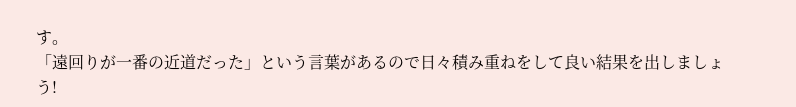す。
「遠回りが一番の近道だった」という言葉があるので日々積み重ねをして良い結果を出しましょう!